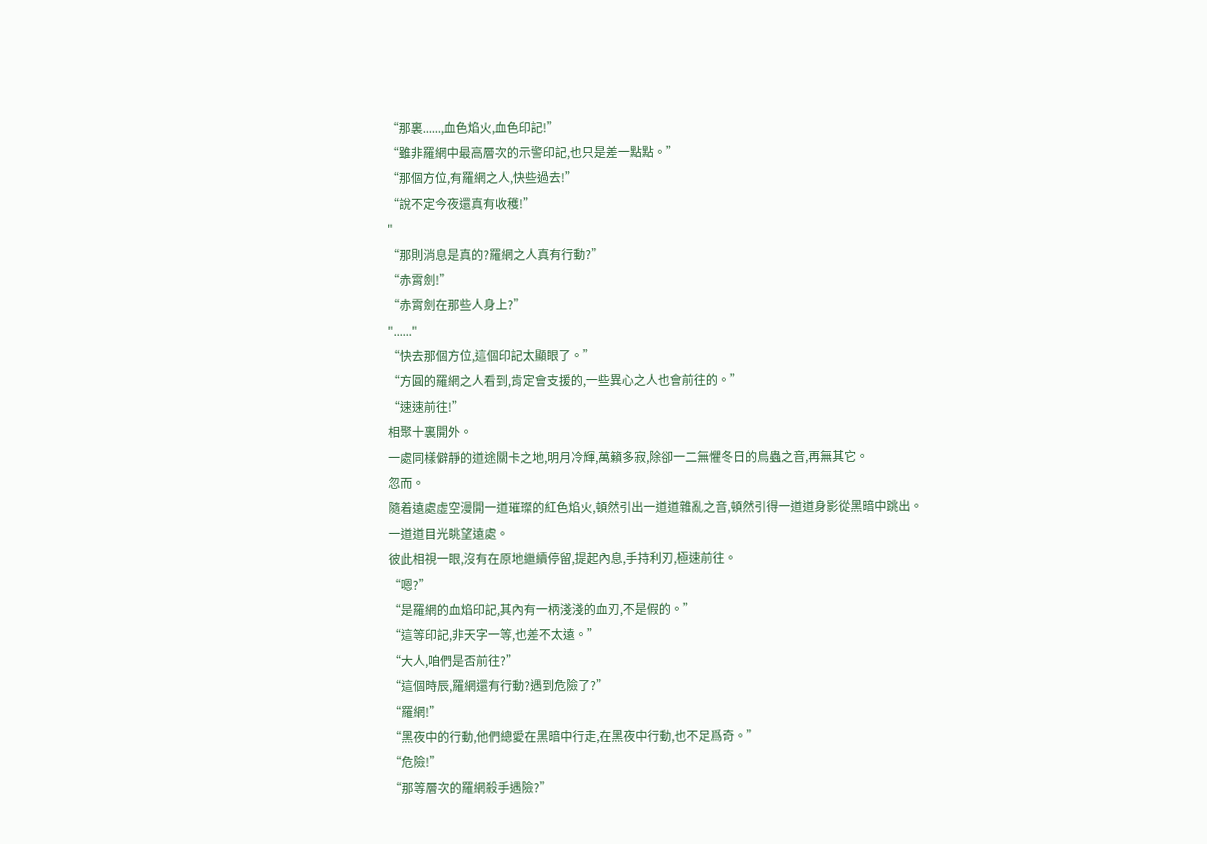“那裏......,血色焰火,血色印記!”
“雖非羅網中最高層次的示警印記,也只是差一點點。”
“那個方位,有羅網之人,快些過去!”
“說不定今夜還真有收穫!”
"
“那則消息是真的?羅網之人真有行動?”
“赤霄劍!”
“赤霄劍在那些人身上?”
"......"
“快去那個方位,這個印記太顯眼了。”
“方圓的羅網之人看到,肯定會支援的,一些異心之人也會前往的。”
“速速前往!”
相聚十裏開外。
一處同樣僻靜的道途關卡之地,明月冷輝,萬籟多寂,除卻一二無懼冬日的鳥蟲之音,再無其它。
忽而。
隨着遠處虛空漫開一道璀璨的紅色焰火,頓然引出一道道雜亂之音,頓然引得一道道身影從黑暗中跳出。
一道道目光眺望遠處。
彼此相視一眼,沒有在原地繼續停留,提起內息,手持利刃,極速前往。
“嗯?”
“是羅網的血焰印記,其內有一柄淺淺的血刃,不是假的。”
“這等印記,非天字一等,也差不太遠。”
“大人,咱們是否前往?”
“這個時辰,羅網還有行動?遇到危險了?”
“羅網!”
“黑夜中的行動,他們總愛在黑暗中行走,在黑夜中行動,也不足爲奇。”
“危險!”
“那等層次的羅網殺手遇險?”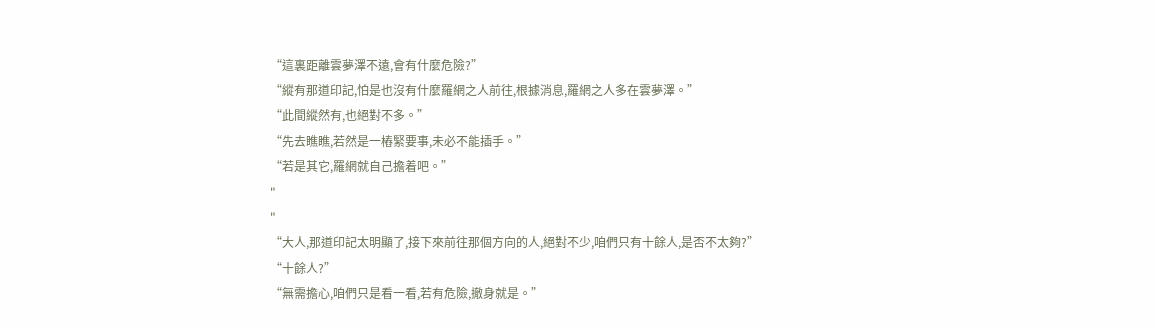“這裏距離雲夢澤不遠,會有什麼危險?”
“縱有那道印記,怕是也沒有什麼羅網之人前往,根據消息,羅網之人多在雲夢澤。”
“此間縱然有,也絕對不多。”
“先去瞧瞧,若然是一樁緊要事,未必不能插手。”
“若是其它,羅網就自己擔着吧。”
"
"
“大人,那道印記太明顯了,接下來前往那個方向的人,絕對不少,咱們只有十餘人,是否不太夠?”
“十餘人?”
“無需擔心,咱們只是看一看,若有危險,撤身就是。”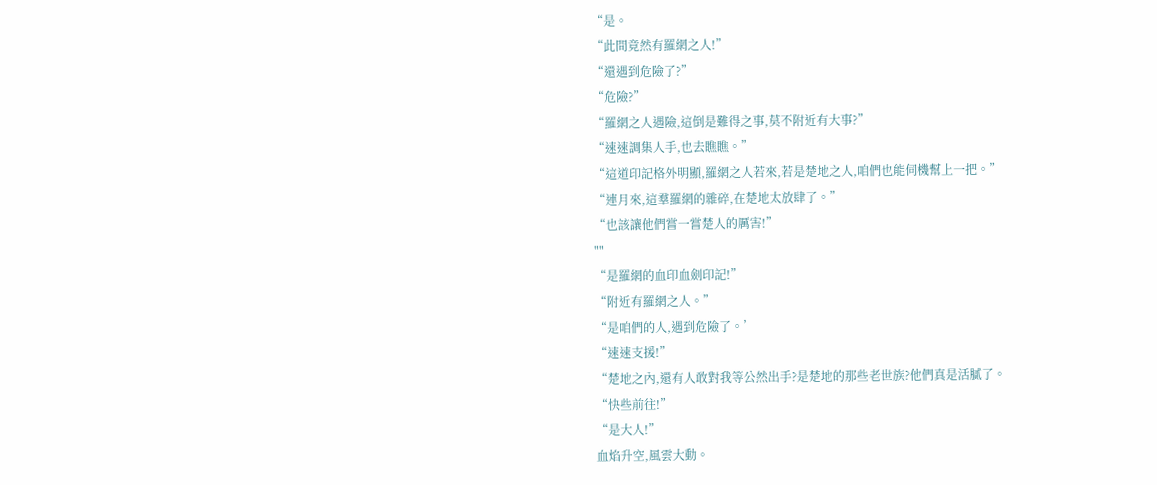“是。
“此間竟然有羅網之人!”
“還遇到危險了?”
“危險?”
“羅網之人遇險,這倒是難得之事,莫不附近有大事?”
“速速調集人手,也去瞧瞧。”
“這道印記格外明顯,羅網之人若來,若是楚地之人,咱們也能伺機幫上一把。”
“連月來,這羣羅網的雜碎,在楚地太放肆了。”
“也該讓他們嘗一嘗楚人的厲害!”
""
“是羅網的血印血劍印記!”
“附近有羅網之人。”
“是咱們的人,遇到危險了。’
“速速支援!”
“楚地之內,還有人敢對我等公然出手?是楚地的那些老世族?他們真是活膩了。
“快些前往!”
“是大人!”
血焰升空,風雲大動。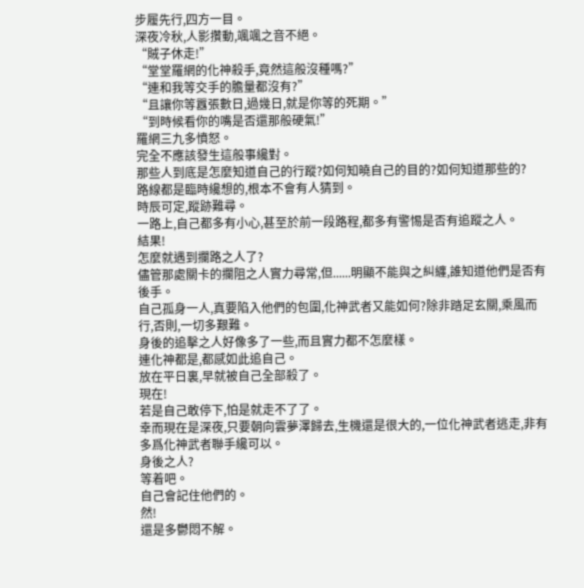步履先行,四方一目。
深夜冷秋,人影攢動,颯颯之音不絕。
“賊子休走!”
“堂堂羅網的化神殺手,竟然這般沒種嗎?”
“連和我等交手的膽量都沒有?”
“且讓你等囂張數日,過幾日,就是你等的死期。”
“到時候看你的嘴是否還那般硬氣!”
羅網三九多憤怒。
完全不應該發生這般事纔對。
那些人到底是怎麼知道自己的行蹤?如何知曉自己的目的?如何知道那些的?
路線都是臨時纔想的,根本不會有人猜到。
時辰可定,蹤跡難尋。
一路上,自己都多有小心,甚至於前一段路程,都多有警惕是否有追蹤之人。
結果!
怎麼就遇到攔路之人了?
儘管那處關卡的攔阻之人實力尋常,但......明顯不能與之糾纏,誰知道他們是否有後手。
自己孤身一人,真要陷入他們的包圍,化神武者又能如何?除非踏足玄關,乘風而行,否則,一切多艱難。
身後的追擊之人好像多了一些,而且實力都不怎麼樣。
連化神都是,都感如此追自己。
放在平日裏,早就被自己全部殺了。
現在!
若是自己敢停下,怕是就走不了了。
幸而現在是深夜,只要朝向雲夢澤歸去,生機還是很大的,一位化神武者逃走,非有多爲化神武者聯手纔可以。
身後之人?
等着吧。
自己會記住他們的。
然!
還是多鬱悶不解。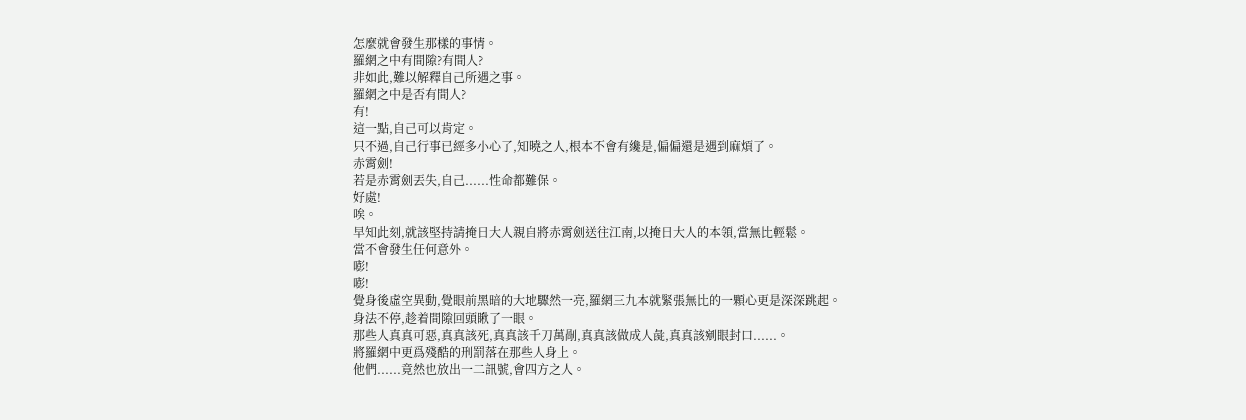怎麼就會發生那樣的事情。
羅網之中有間隙?有間人?
非如此,難以解釋自己所遇之事。
羅網之中是否有間人?
有!
這一點,自己可以肯定。
只不過,自己行事已經多小心了,知曉之人,根本不會有纔是,偏偏還是遇到麻煩了。
赤霄劍!
若是赤霄劍丟失,自己......性命都難保。
好處!
唉。
早知此刻,就該堅持請掩日大人親自將赤霄劍送往江南,以掩日大人的本領,當無比輕鬆。
當不會發生任何意外。
嘭!
嘭!
覺身後虛空異動,覺眼前黑暗的大地驟然一亮,羅網三九本就緊張無比的一顆心更是深深跳起。
身法不停,趁着間隙回頭瞅了一眼。
那些人真真可惡,真真該死,真真該千刀萬剮,真真該做成人彘,真真該剜眼封口......。
將羅網中更爲殘酷的刑罰落在那些人身上。
他們......竟然也放出一二訊號,會四方之人。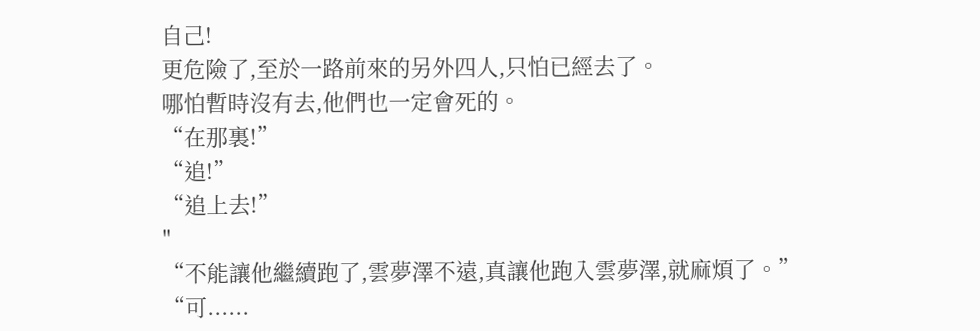自己!
更危險了,至於一路前來的另外四人,只怕已經去了。
哪怕暫時沒有去,他們也一定會死的。
“在那裏!”
“追!”
“追上去!”
"
“不能讓他繼續跑了,雲夢澤不遠,真讓他跑入雲夢澤,就麻煩了。”
“可......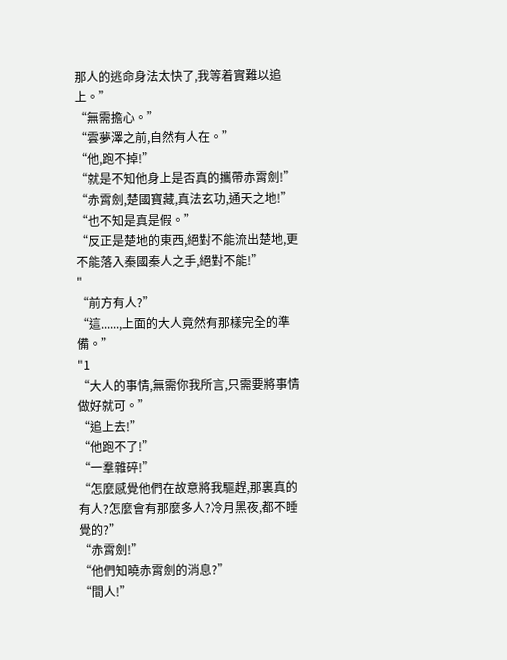那人的逃命身法太快了,我等着實難以追上。”
“無需擔心。”
“雲夢澤之前,自然有人在。”
“他,跑不掉!”
“就是不知他身上是否真的攜帶赤霄劍!”
“赤霄劍,楚國寶藏,真法玄功,通天之地!”
“也不知是真是假。”
“反正是楚地的東西,絕對不能流出楚地,更不能落入秦國秦人之手,絕對不能!”
"
“前方有人?”
“這......,上面的大人竟然有那樣完全的準備。”
"1
“大人的事情,無需你我所言,只需要將事情做好就可。”
“追上去!”
“他跑不了!”
“一羣雜碎!”
“怎麼感覺他們在故意將我驅趕,那裏真的有人?怎麼會有那麼多人?冷月黑夜,都不睡覺的?”
“赤霄劍!”
“他們知曉赤霄劍的消息?”
“間人!”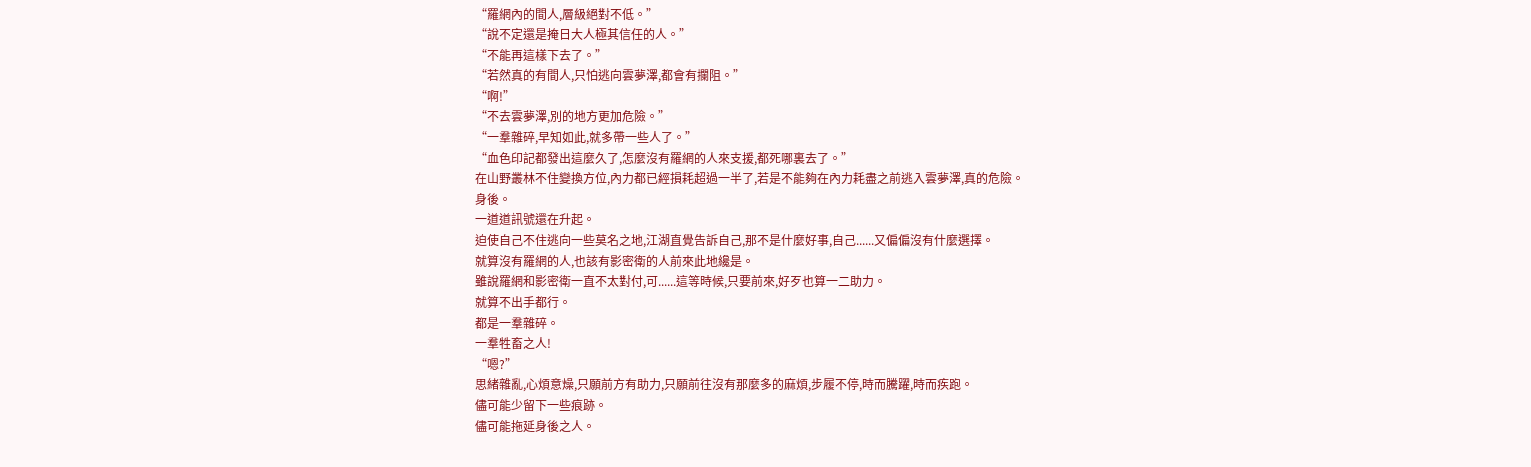“羅網內的間人,層級絕對不低。”
“說不定還是掩日大人極其信任的人。”
“不能再這樣下去了。”
“若然真的有間人,只怕逃向雲夢澤,都會有攔阻。”
“啊!”
“不去雲夢澤,別的地方更加危險。”
“一羣雜碎,早知如此,就多帶一些人了。”
“血色印記都發出這麼久了,怎麼沒有羅網的人來支援,都死哪裏去了。”
在山野叢林不住變換方位,內力都已經損耗超過一半了,若是不能夠在內力耗盡之前逃入雲夢澤,真的危險。
身後。
一道道訊號還在升起。
迫使自己不住逃向一些莫名之地,江湖直覺告訴自己,那不是什麼好事,自己......又偏偏沒有什麼選擇。
就算沒有羅網的人,也該有影密衛的人前來此地纔是。
雖說羅網和影密衛一直不太對付,可......這等時候,只要前來,好歹也算一二助力。
就算不出手都行。
都是一羣雜碎。
一羣牲畜之人!
“嗯?”
思緒雜亂,心煩意燥,只願前方有助力,只願前往沒有那麼多的麻煩,步履不停,時而騰躍,時而疾跑。
儘可能少留下一些痕跡。
儘可能拖延身後之人。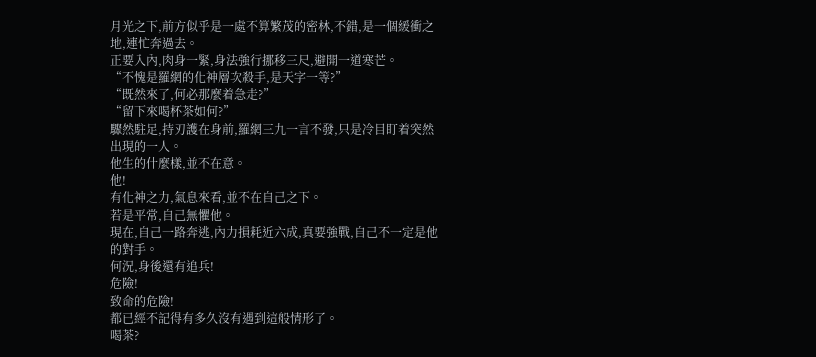月光之下,前方似乎是一處不算繁茂的密林,不錯,是一個緩衝之地,連忙奔過去。
正要入內,肉身一緊,身法強行挪移三尺,避開一道寒芒。
“不愧是羅網的化神層次殺手,是天字一等?”
“既然來了,何必那麼着急走?”
“留下來喝杯茶如何?”
驟然駐足,持刃護在身前,羅網三九一言不發,只是冷目盯着突然出現的一人。
他生的什麼樣,並不在意。
他!
有化神之力,氣息來看,並不在自己之下。
若是平常,自己無懼他。
現在,自己一路奔逃,內力損耗近六成,真要強戰,自己不一定是他的對手。
何況,身後還有追兵!
危險!
致命的危險!
都已經不記得有多久沒有遇到這般情形了。
喝茶?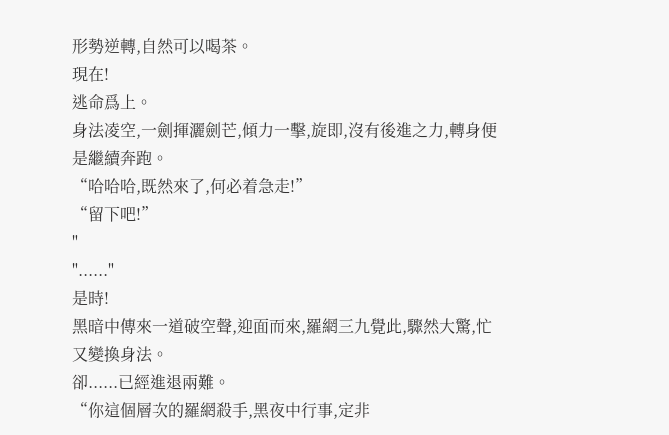形勢逆轉,自然可以喝茶。
現在!
逃命爲上。
身法凌空,一劍揮灑劍芒,傾力一擊,旋即,沒有後進之力,轉身便是繼續奔跑。
“哈哈哈,既然來了,何必着急走!”
“留下吧!”
"
"......"
是時!
黑暗中傳來一道破空聲,迎面而來,羅網三九覺此,驟然大驚,忙又變換身法。
卻......已經進退兩難。
“你這個層次的羅網殺手,黑夜中行事,定非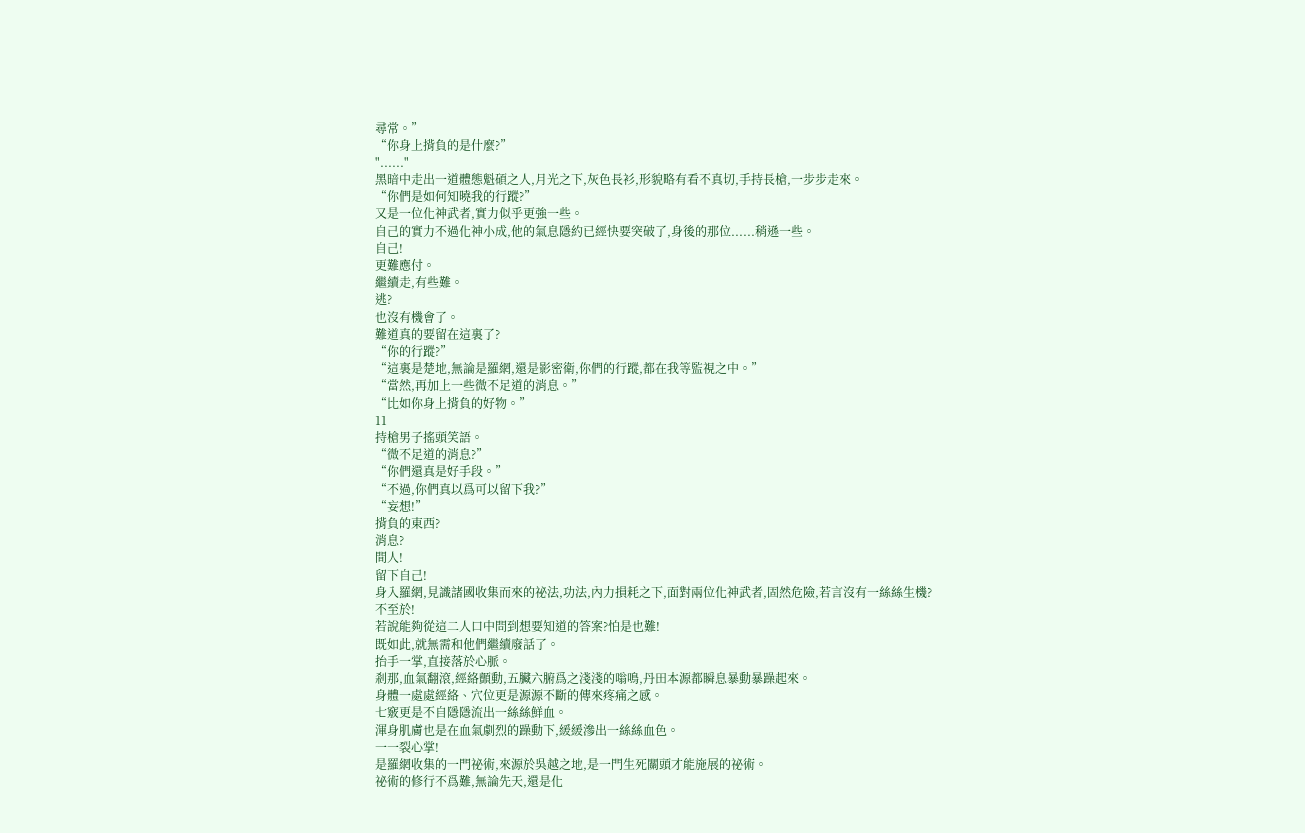尋常。”
“你身上揹負的是什麼?”
"......"
黑暗中走出一道體態魁碩之人,月光之下,灰色長衫,形貌略有看不真切,手持長槍,一步步走來。
“你們是如何知曉我的行蹤?”
又是一位化神武者,實力似乎更強一些。
自己的實力不過化神小成,他的氣息隱約已經快要突破了,身後的那位......稍遜一些。
自己!
更難應付。
繼續走,有些難。
逃?
也沒有機會了。
難道真的要留在這裏了?
“你的行蹤?”
“這裏是楚地,無論是羅網,還是影密衛,你們的行蹤,都在我等監視之中。”
“當然,再加上一些微不足道的消息。”
“比如你身上揹負的好物。”
11
持槍男子搖頭笑語。
“微不足道的消息?”
“你們還真是好手段。”
“不過,你們真以爲可以留下我?”
“妄想!”
揹負的東西?
消息?
間人!
留下自己!
身入羅網,見識諸國收集而來的祕法,功法,內力損耗之下,面對兩位化神武者,固然危險,若言沒有一絲絲生機?
不至於!
若說能夠從這二人口中問到想要知道的答案?怕是也難!
既如此,就無需和他們繼續廢話了。
抬手一掌,直接落於心脈。
剎那,血氣翻滾,經絡顫動,五臟六腑爲之淺淺的嗡鳴,丹田本源都瞬息暴動暴躁起來。
身體一處處經絡、穴位更是源源不斷的傳來疼痛之感。
七竅更是不自隱隱流出一絲絲鮮血。
渾身肌膚也是在血氣劇烈的躁動下,緩緩滲出一絲絲血色。
一一裂心掌!
是羅網收集的一門祕術,來源於吳越之地,是一門生死關頭才能施展的祕術。
祕術的修行不爲難,無論先天,還是化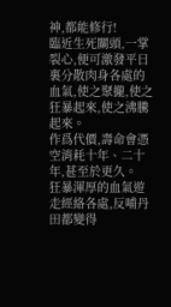神,都能修行!
臨近生死關頭,一掌裂心,便可激發平日裏分散肉身各處的血氣,使之聚攏,使之狂暴起來,使之沸騰起來。
作爲代價,壽命會憑空消耗十年、二十年,甚至於更久。
狂暴渾厚的血氣遊走經絡各處,反哺丹田都變得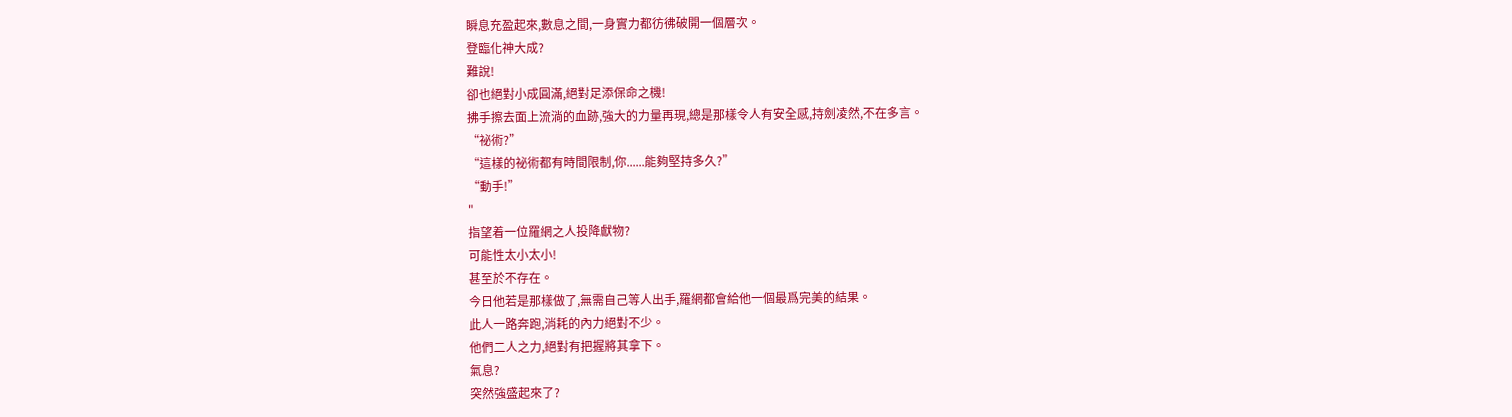瞬息充盈起來,數息之間,一身實力都彷彿破開一個層次。
登臨化神大成?
難說!
卻也絕對小成圓滿,絕對足添保命之機!
拂手擦去面上流淌的血跡,強大的力量再現,總是那樣令人有安全感,持劍凌然,不在多言。
“祕術?”
“這樣的祕術都有時間限制,你......能夠堅持多久?”
“動手!”
"
指望着一位羅網之人投降獻物?
可能性太小太小!
甚至於不存在。
今日他若是那樣做了,無需自己等人出手,羅網都會給他一個最爲完美的結果。
此人一路奔跑,消耗的內力絕對不少。
他們二人之力,絕對有把握將其拿下。
氣息?
突然強盛起來了?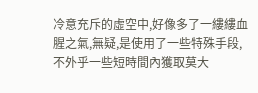冷意充斥的虛空中,好像多了一縷縷血腥之氣,無疑,是使用了一些特殊手段,不外乎一些短時間內獲取莫大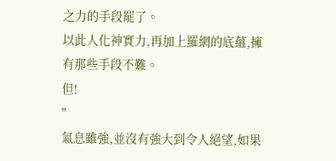之力的手段罷了。
以此人化神實力,再加上羅網的底蘊,擁有那些手段不難。
但!
"
氣息雖強,並沒有強大到令人絕望,如果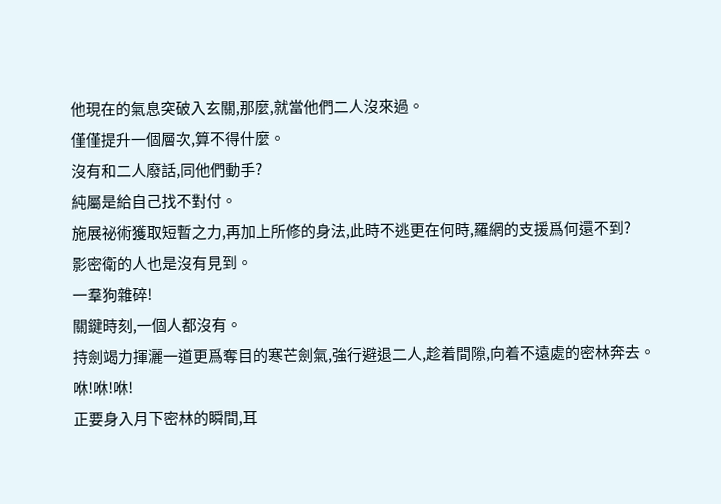他現在的氣息突破入玄關,那麼,就當他們二人沒來過。
僅僅提升一個層次,算不得什麼。
沒有和二人廢話,同他們動手?
純屬是給自己找不對付。
施展祕術獲取短暫之力,再加上所修的身法,此時不逃更在何時,羅網的支援爲何還不到?
影密衛的人也是沒有見到。
一羣狗雜碎!
關鍵時刻,一個人都沒有。
持劍竭力揮灑一道更爲奪目的寒芒劍氣,強行避退二人,趁着間隙,向着不遠處的密林奔去。
咻!咻!咻!
正要身入月下密林的瞬間,耳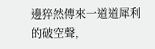邊猝然傳來一道道犀利的破空聲,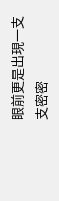眼前更是出現一支支密密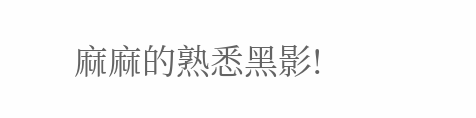麻麻的熟悉黑影!